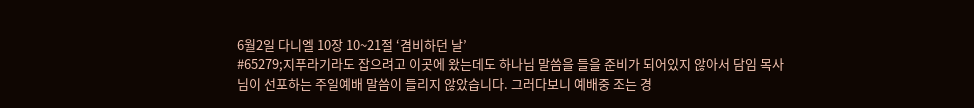6월2일 다니엘 10장 10~21절 ‘겸비하던 날’
#65279;지푸라기라도 잡으려고 이곳에 왔는데도 하나님 말씀을 들을 준비가 되어있지 않아서 담임 목사님이 선포하는 주일예배 말씀이 들리지 않았습니다. 그러다보니 예배중 조는 경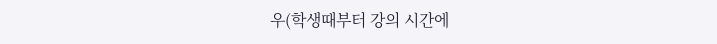우(학생때부터 강의 시간에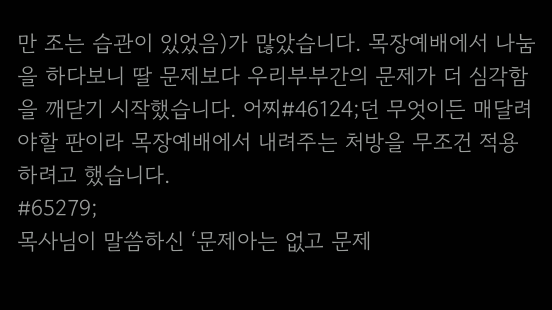만 조는 습관이 있었음)가 많았습니다. 목장예배에서 나눔을 하다보니 딸 문제보다 우리부부간의 문제가 더 심각함을 깨닫기 시작했습니다. 어찌#46124;던 무엇이든 매달려야할 판이라 목장예배에서 내려주는 처방을 무조건 적용하려고 했습니다.
#65279;
목사님이 말씀하신 ‘문제아는 없고 문제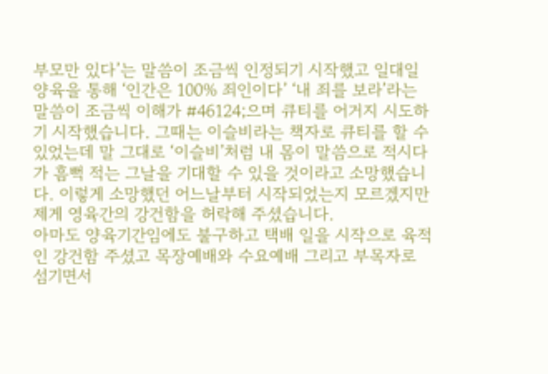부모만 있다’는 말씀이 조금씩 인정되기 시작했고 일대일 양육을 통해 ‘인간은 100% 죄인이다’ ‘내 죄를 보라’라는 말씀이 조금씩 이해가 #46124;으며 큐티를 어거지 시도하기 시작했습니다. 그때는 이슬비라는 책자로 큐티를 할 수 있었는데 말 그대로 ‘이슬비’처럼 내 몸이 말씀으로 적시다가 흠뻑 적는 그날을 기대할 수 있을 것이라고 소망했습니다. 이렇게 소망했던 어느날부터 시작되었는지 모르겠지만 제게 영육간의 강건함을 허락해 주셨습니다.
아마도 양육기간임에도 불구하고 택배 일을 시작으로 육적인 강건함 주셨고 목장예배와 수요예배 그리고 부목자로 섬기면서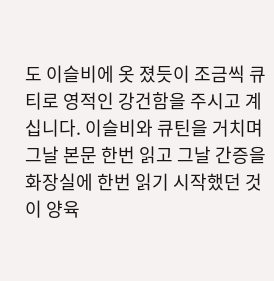도 이슬비에 옷 졌듯이 조금씩 큐티로 영적인 강건함을 주시고 계십니다. 이슬비와 큐틴을 거치며 그날 본문 한번 읽고 그날 간증을 화장실에 한번 읽기 시작했던 것이 양육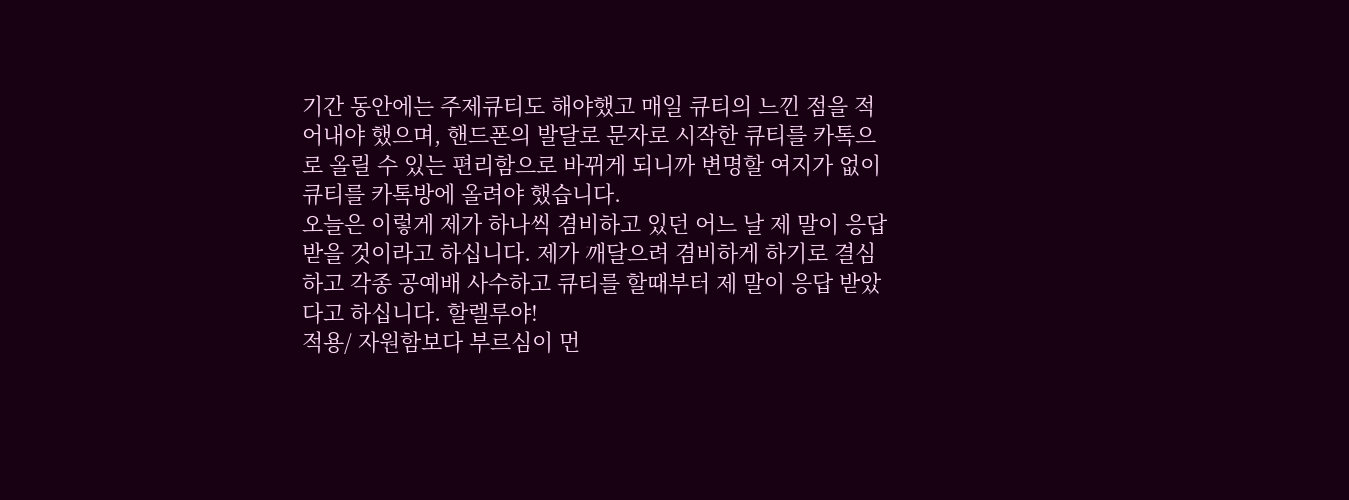기간 동안에는 주제큐티도 해야했고 매일 큐티의 느낀 점을 적어내야 했으며, 핸드폰의 발달로 문자로 시작한 큐티를 카톡으로 올릴 수 있는 편리함으로 바뀌게 되니까 변명할 여지가 없이 큐티를 카톡방에 올려야 했습니다.
오늘은 이렇게 제가 하나씩 겸비하고 있던 어느 날 제 말이 응답 받을 것이라고 하십니다. 제가 깨달으려 겸비하게 하기로 결심하고 각종 공예배 사수하고 큐티를 할때부터 제 말이 응답 받았다고 하십니다. 할렐루야!
적용/ 자원함보다 부르심이 먼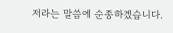저라는 말씀에 순종하겠습니다.